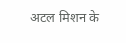अटल मिशन के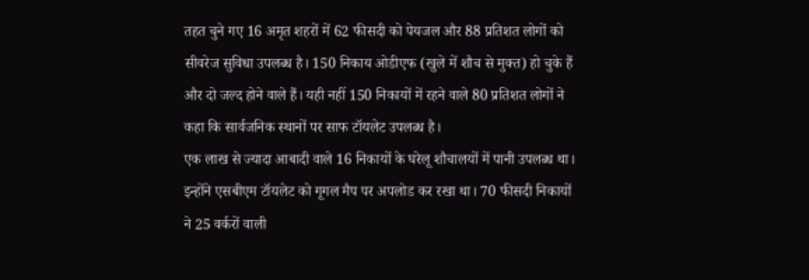तहत चुने गए 16 अमृत शहरों में 62 फीसदी को पेयजल और 88 प्रतिशत लोगों को सीवरेज सुविधा उपलब्ध है। 150 निकाय ओडीएफ (खुले में शौच से मुक्त) हो चुके हैं और दो जल्द होने वाले हैं। यही नहीं 150 निकायों में रहने वाले 80 प्रतिशत लोगों ने कहा कि सार्वजनिक स्थानों पर साफ टॉयलेट उपलब्ध है।
एक लाख से ज्यादा आबादी वाले 16 निकायों के घरेलू शौचालयों में पानी उपलब्ध था। इन्होंने एसबीएम टॉयलेट को गूगल मैप पर अपलोड कर रखा था। 70 फीसदी निकायों ने 25 वर्करों वाली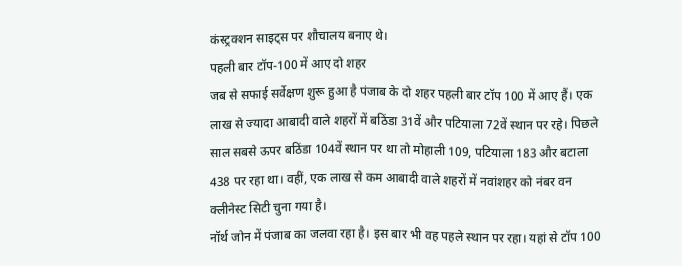कंस्ट्रक्शन साइट्स पर शौचालय बनाए थे।
पहली बार टॉप-100 में आए दो शहर
जब से सफाई सर्वेक्षण शुरू हुआ है पंजाब के दो शहर पहली बार टॉप 100 में आए हैं। एक लाख से ज्यादा आबादी वाले शहरों में बठिंडा 31वें और पटियाला 72वें स्थान पर रहे। पिछले साल सबसे ऊपर बठिंडा 104वें स्थान पर था तो मोहाली 109, पटियाला 183 और बटाला 438 पर रहा था। वहीं, एक लाख से कम आबादी वाले शहरों में नवांशहर को नंबर वन क्लीनेस्ट सिटी चुना गया है।
नॉर्थ जोन में पंजाब का जलवा रहा है। इस बार भी वह पहले स्थान पर रहा। यहां से टॉप 100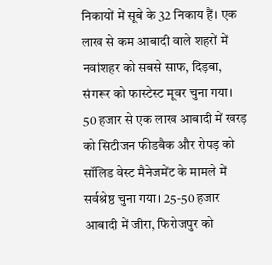निकायों में सूबे के 32 निकाय हैं। एक लाख से कम आबादी वाले शहरों में नवांशहर को सबसे साफ, दिड़बा, संगरूर को फास्टेस्ट मूवर चुना गया।
50 हजार से एक लाख आबादी में खरड़ को सिटीजन फीडबैक और रोपड़ को सॉलिड वेस्ट मैनेजमेंट के मामले में सर्वश्रेष्ठ चुना गया। 25-50 हजार आबादी में जीरा, फिरोजपुर को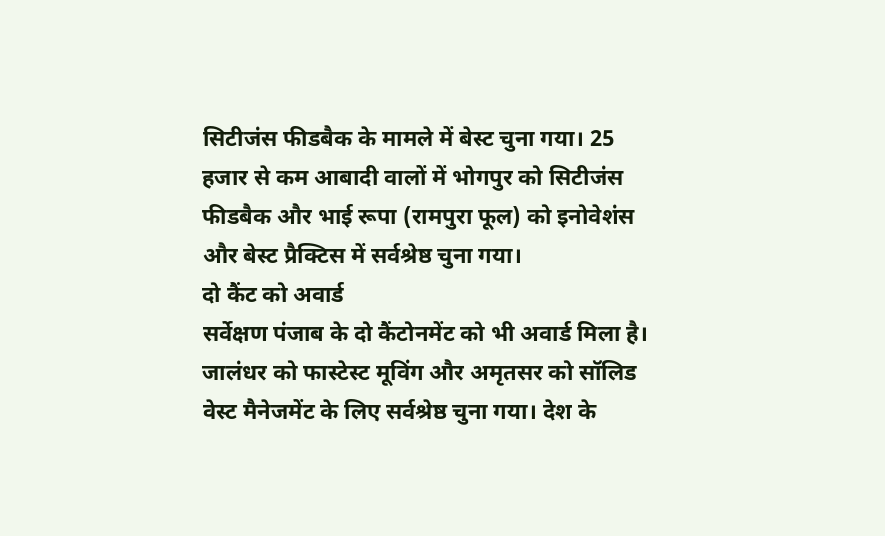सिटीजंस फीडबैक के मामले में बेस्ट चुना गया। 25 हजार से कम आबादी वालों में भोगपुर को सिटीजंस फीडबैक और भाई रूपा (रामपुरा फूल) को इनोवेशंस और बेस्ट प्रैक्टिस में सर्वश्रेष्ठ चुना गया।
दो कैंट को अवार्ड
सर्वेक्षण पंजाब के दो कैंटोनमेंट को भी अवार्ड मिला है। जालंधर को फास्टेस्ट मूविंग और अमृतसर को सॉलिड वेस्ट मैनेजमेंट के लिए सर्वश्रेष्ठ चुना गया। देश के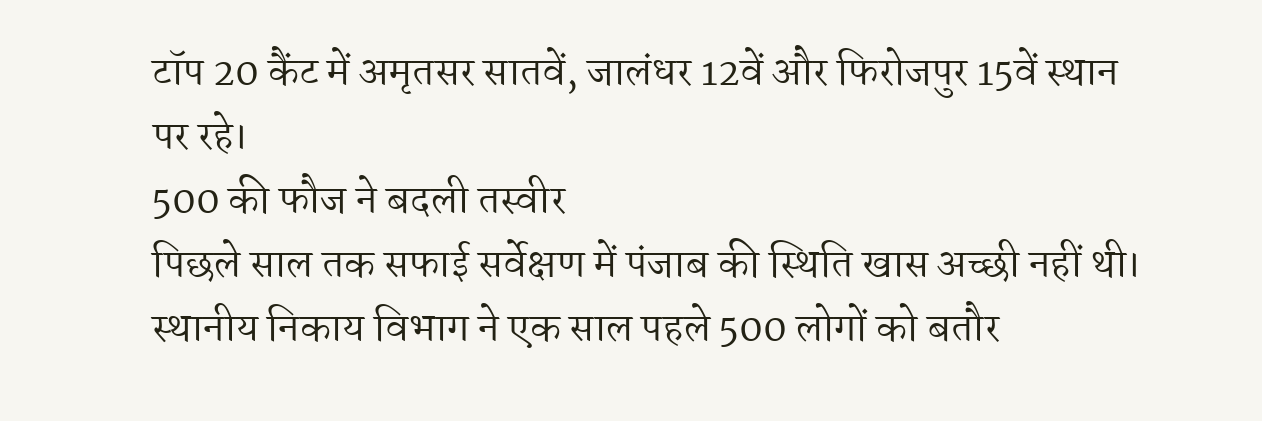टॉप 20 कैंट में अमृतसर सातवें, जालंधर 12वें और फिरोजपुर 15वें स्थान पर रहे।
500 की फौज ने बदली तस्वीर
पिछले साल तक सफाई सर्वेक्षण में पंजाब की स्थिति खास अच्छी नहीं थी। स्थानीय निकाय विभाग ने एक साल पहले 500 लोगों को बतौर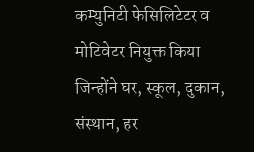कम्युनिटी फेसिलिटेटर व मोटिवेटर नियुक्त किया जिन्होंने घर, स्कूल, दुकान, संस्थान, हर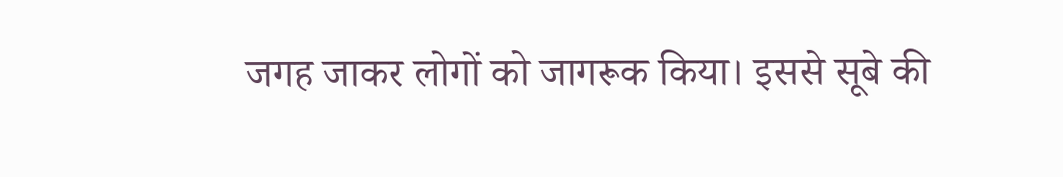जगह जाकर लोगों को जागरूक किया। इससे सूबे की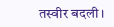तस्वीर बदली।